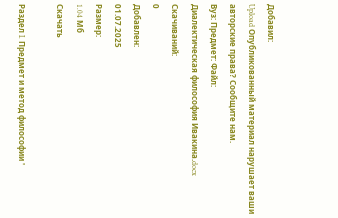Добавил:
Upload Опубликованный материал нарушает ваши авторские права? Сообщите нам.
Вуз: Предмет: Файл:
Диалектическая философия Ивакина.docx
Скачиваний:
0
Добавлен:
01.07.2025
Размер:
1.04 Mб
Скачать

Раздел I. Предмет и метод философии '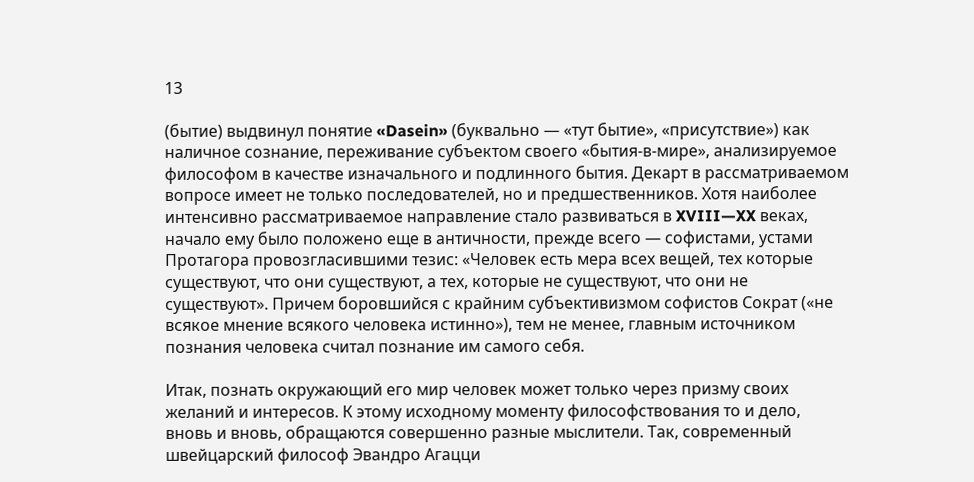13

(бытие) выдвинул понятие «Dasein» (буквально — «тут бытие», «присутствие») как наличное сознание, переживание субъектом своего «бытия-в-мире», анализируемое философом в качестве изначального и подлинного бытия. Декарт в рассматриваемом вопросе имеет не только последователей, но и предшественников. Хотя наиболее интенсивно рассматриваемое направление стало развиваться в XVIII—XX веках, начало ему было положено еще в античности, прежде всего — софистами, устами Протагора провозгласившими тезис: «Человек есть мера всех вещей, тех которые существуют, что они существуют, а тех, которые не существуют, что они не существуют». Причем боровшийся с крайним субъективизмом софистов Сократ («не всякое мнение всякого человека истинно»), тем не менее, главным источником познания человека считал познание им самого себя.

Итак, познать окружающий его мир человек может только через призму своих желаний и интересов. К этому исходному моменту философствования то и дело, вновь и вновь, обращаются совершенно разные мыслители. Так, современный швейцарский философ Эвандро Агацци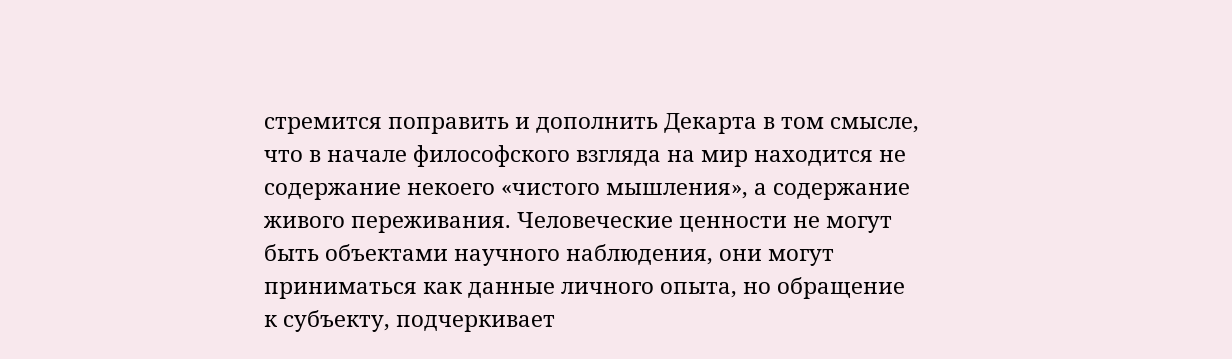стремится поправить и дополнить Декарта в том смысле, что в начале философского взгляда на мир находится не содержание некоего «чистого мышления», а содержание живого переживания. Человеческие ценности не могут быть объектами научного наблюдения, они могут приниматься как данные личного опыта, но обращение к субъекту, подчеркивает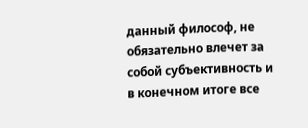данный философ, не обязательно влечет за собой субъективность и в конечном итоге все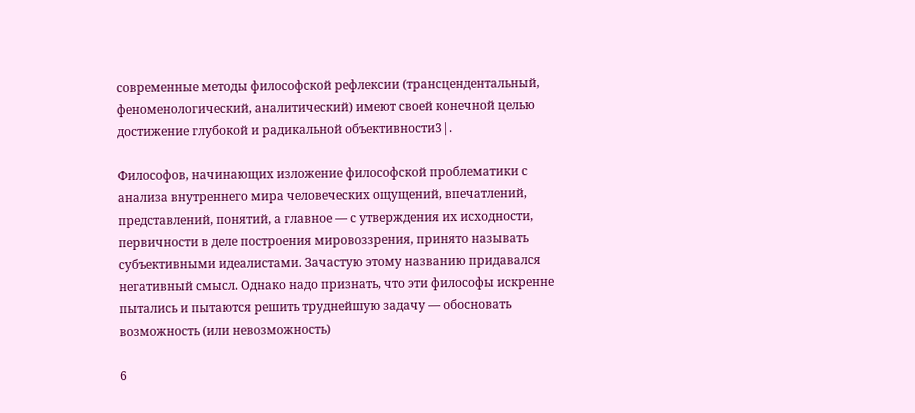современные методы философской рефлексии (трансцендентальный, феноменологический, аналитический) имеют своей конечной целью достижение глубокой и радикальной объективности3|.

Философов, начинающих изложение философской проблематики с анализа внутреннего мира человеческих ощущений, впечатлений, представлений, понятий, а главное — с утверждения их исходности, первичности в деле построения мировоззрения, принято называть субъективными идеалистами. Зачастую этому названию придавался негативный смысл. Однако надо признать, что эти философы искренне пытались и пытаются решить труднейшую задачу — обосновать возможность (или невозможность)

6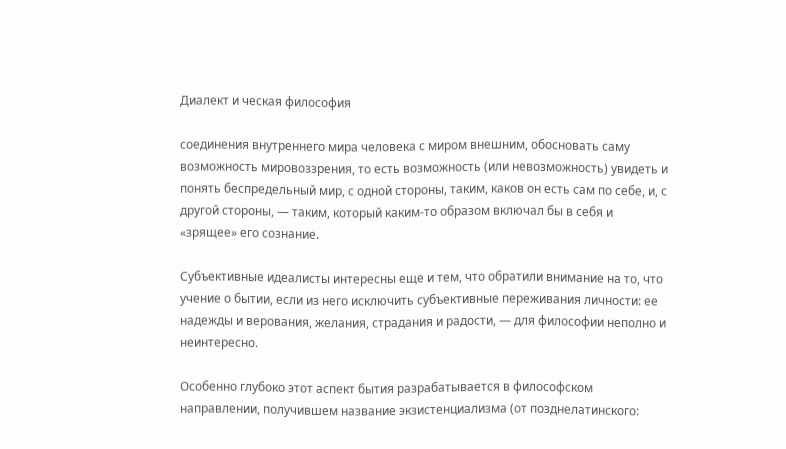Диалект и ческая философия

соединения внутреннего мира человека с миром внешним, обосновать саму возможность мировоззрения, то есть возможность (или невозможность) увидеть и понять беспредельный мир, с одной стороны, таким, каков он есть сам по себе, и, с другой стороны, — таким, который каким-то образом включал бы в себя и «зрящее» его сознание.

Субъективные идеалисты интересны еще и тем, что обратили внимание на то, что учение о бытии, если из него исключить субъективные переживания личности: ее надежды и верования, желания, страдания и радости, — для философии неполно и неинтересно.

Особенно глубоко этот аспект бытия разрабатывается в философском направлении, получившем название экзистенциализма (от позднелатинского: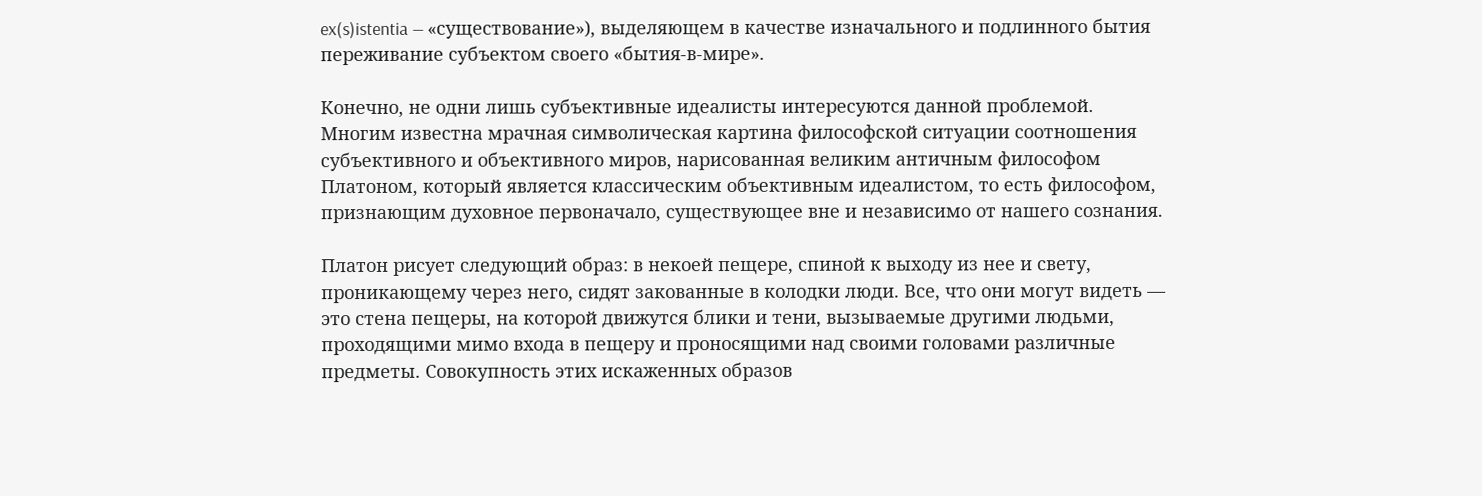ex(s)istentia — «существование»), выделяющем в качестве изначального и подлинного бытия переживание субъектом своего «бытия-в-мире».

Конечно, не одни лишь субъективные идеалисты интересуются данной проблемой. Многим известна мрачная символическая картина философской ситуации соотношения субъективного и объективного миров, нарисованная великим античным философом Платоном, который является классическим объективным идеалистом, то есть философом, признающим духовное первоначало, существующее вне и независимо от нашего сознания.

Платон рисует следующий образ: в некоей пещере, спиной к выходу из нее и свету, проникающему через него, сидят закованные в колодки люди. Все, что они могут видеть — это стена пещеры, на которой движутся блики и тени, вызываемые другими людьми, проходящими мимо входа в пещеру и проносящими над своими головами различные предметы. Совокупность этих искаженных образов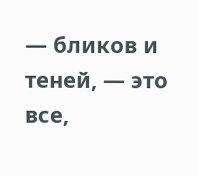— бликов и теней, — это все,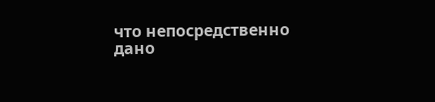что непосредственно дано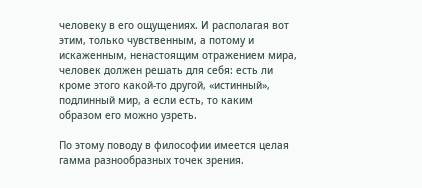человеку в его ощущениях. И располагая вот этим, только чувственным, а потому и искаженным, ненастоящим отражением мира, человек должен решать для себя: есть ли кроме этого какой-то другой, «истинный», подлинный мир, а если есть, то каким образом его можно узреть.

По этому поводу в философии имеется целая гамма разнообразных точек зрения.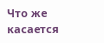Что же касается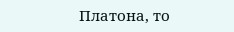Платона, то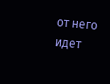от него идет